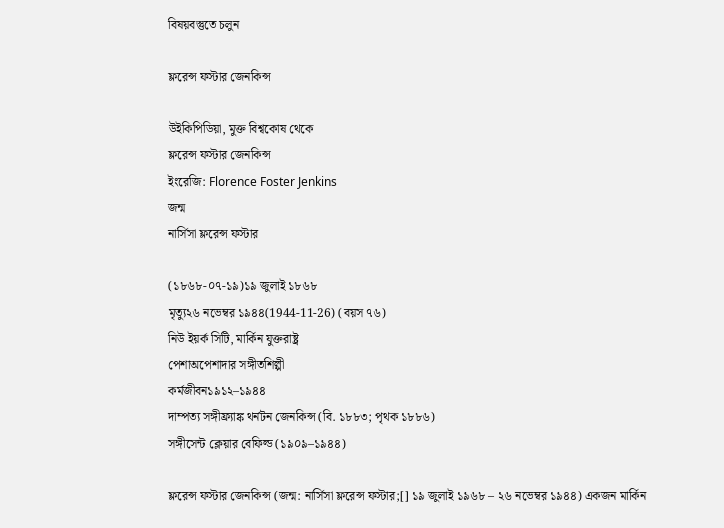বিষয়বস্তুতে চলুন

ফ্লরেন্স ফস্টার জেনকিন্স

উইকিপিডিয়া, মুক্ত বিশ্বকোষ থেকে
ফ্লরেন্স ফস্টার জেনকিন্স
ইংরেজি: Florence Foster Jenkins
জন্ম
নার্সিসা ফ্লরেন্স ফস্টার

(১৮৬৮-০৭-১৯)১৯ জুলাই ১৮৬৮
মৃত্যু২৬ নভেম্বর ১৯৪৪(1944-11-26) (বয়স ৭৬)
নিউ ইয়র্ক সিটি, মার্কিন যুক্তরাষ্ট্র
পেশাঅপেশাদার সঙ্গীতশিল্পী
কর্মজীবন১৯১২–১৯৪৪
দাম্পত্য সঙ্গীফ্র্যাঙ্ক থর্নটন জেনকিন্স (বি. ১৮৮৩; পৃথক ১৮৮৬)
সঙ্গীসেন্ট ক্লেয়ার বেফিল্ড (১৯০৯–১৯৪৪)

ফ্লরেন্স ফস্টার জেনকিন্স (জন্ম: নার্সিসা ফ্লরেন্স ফস্টার;[] ১৯ জুলাই ১৯৬৮ – ২৬ নভেম্বর ১৯৪৪) একজন মার্কিন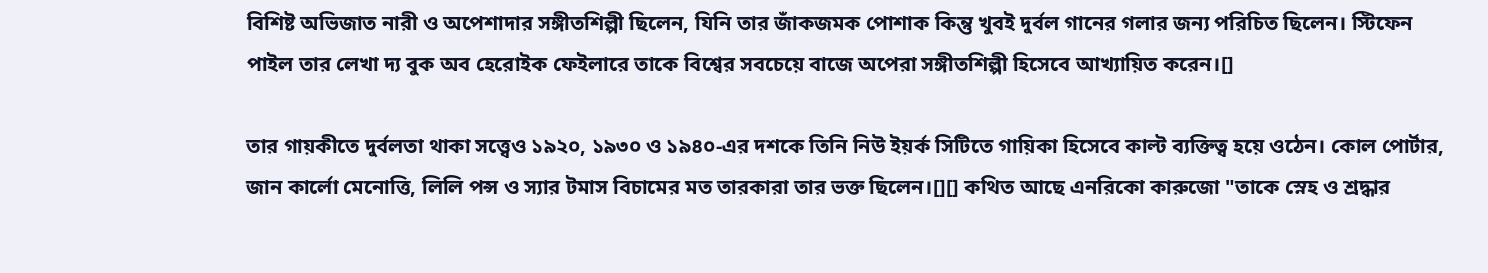বিশিষ্ট অভিজাত নারী ও অপেশাদার সঙ্গীতশিল্পী ছিলেন, যিনি তার জাঁকজমক পোশাক কিন্তু খুবই দুর্বল গানের গলার জন্য পরিচিত ছিলেন। স্টিফেন পাইল তার লেখা দ্য বুক অব হেরোইক ফেইলারে তাকে বিশ্বের সবচেয়ে বাজে অপেরা সঙ্গীতশিল্পী হিসেবে আখ্যায়িত করেন।[]

তার গায়কীতে দুর্বলতা থাকা সত্ত্বেও ১৯২০, ১৯৩০ ও ১৯৪০-এর দশকে তিনি নিউ ইয়র্ক সিটিতে গায়িকা হিসেবে কাল্ট ব্যক্তিত্ব হয়ে ওঠেন। কোল পোর্টার, জান কার্লো মেনোত্তি, লিলি পন্স ও স্যার টমাস বিচামের মত তারকারা তার ভক্ত ছিলেন।[][] কথিত আছে এনরিকো কারুজো "তাকে স্নেহ ও শ্রদ্ধার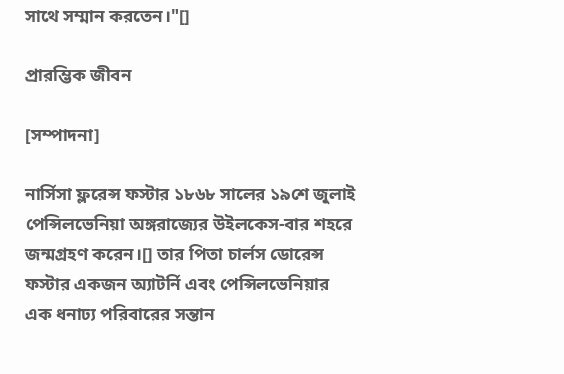সাথে সম্মান করতেন।"[]

প্রারম্ভিক জীবন

[সম্পাদনা]

নার্সিসা ফ্লরেন্স ফস্টার ১৮৬৮ সালের ১৯শে জুলাই পেন্সিলভেনিয়া অঙ্গরাজ্যের উইলকেস-বার শহরে জন্মগ্রহণ করেন।[] তার পিতা চার্লস ডোরেন্স ফস্টার একজন অ্যাটর্নি এবং পেন্সিলভেনিয়ার এক ধনাঢ্য পরিবারের সন্তান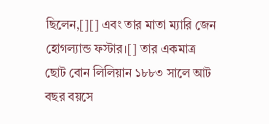ছিলেন,[][] এবং তার মাতা ম্যারি জেন হোগল্যান্ড ফস্টার।[] তার একমাত্র ছোট বোন লিলিয়ান ১৮৮৩ সালে আট বছর বয়সে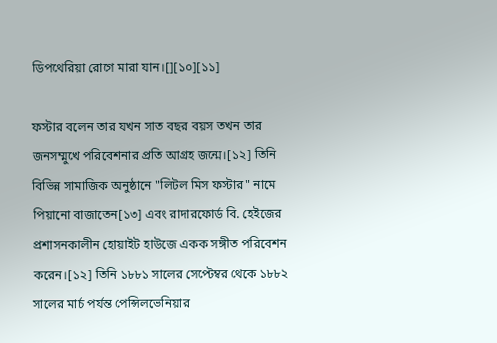ডিপথেরিয়া রোগে মারা যান।[][১০][১১]

ফস্টার বলেন তার যখন সাত বছর বয়স তখন তার জনসম্মুখে পরিবেশনার প্রতি আগ্রহ জন্মে।[১২] তিনি বিভিন্ন সামাজিক অনুষ্ঠানে "লিটল মিস ফস্টার" নামে পিয়ানো বাজাতেন[১৩] এবং রাদারফোর্ড বি. হেইজের প্রশাসনকালীন হোয়াইট হাউজে একক সঙ্গীত পরিবেশন করেন।[১২] তিনি ১৮৮১ সালের সেপ্টেম্বর থেকে ১৮৮২ সালের মার্চ পর্যন্ত পেন্সিলভেনিয়ার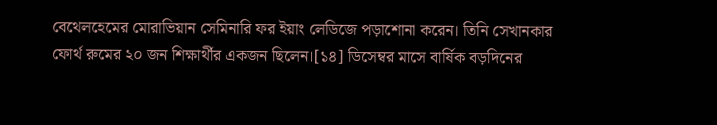বেথেলহেমের মোরাভিয়ান সেমিনারি ফর ইয়াং লেডিজে পড়াশোনা করেন। তিনি সেখানকার ফোর্থ রুমের ২০ জন শিক্ষার্থীর একজন ছিলেন।[১৪] ডিসেম্বর মাসে বার্ষিক বড়দিনের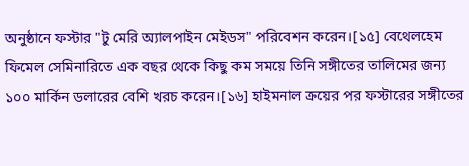অনুষ্ঠানে ফস্টার "টু মেরি অ্যালপাইন মেইডস" পরিবেশন করেন।[১৫] বেথেলহেম ফিমেল সেমিনারিতে এক বছর থেকে কিছু কম সময়ে তিনি সঙ্গীতের তালিমের জন্য ১০০ মার্কিন ডলারের বেশি খরচ করেন।[১৬] হাইমনাল ক্রয়ের পর ফস্টারের সঙ্গীতের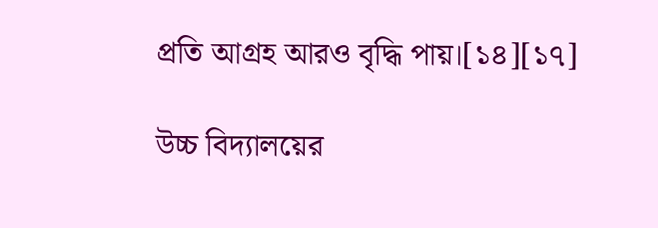প্রতি আগ্রহ আরও বৃদ্ধি পায়।[১৪][১৭]

উচ্চ বিদ্যালয়ের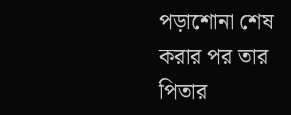পড়াশোনা শেষ করার পর তার পিতার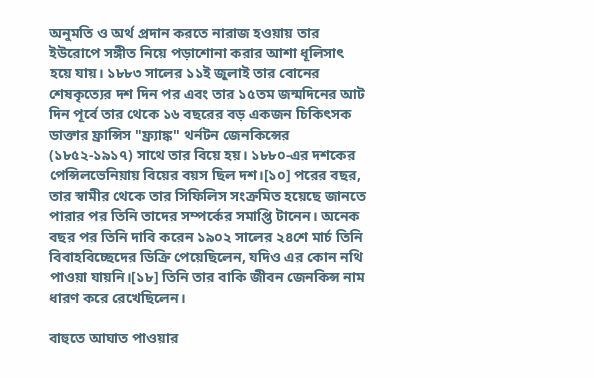অনুমতি ও অর্থ প্রদান করতে নারাজ হওয়ায় তার ইউরোপে সঙ্গীত নিয়ে পড়াশোনা করার আশা ধূলিসাৎ হয়ে যায়। ১৮৮৩ সালের ১১ই জুলাই তার বোনের শেষকৃত্যের দশ দিন পর এবং তার ১৫তম জন্মদিনের আট দিন পূর্বে তার থেকে ১৬ বছরের বড় একজন চিকিৎসক ডাক্তার ফ্রান্সিস "ফ্র্যাঙ্ক" থর্নটন জেনকিন্সের (১৮৫২-১৯১৭) সাথে তার বিয়ে হয়। ১৮৮০-এর দশকের পেন্সিলভেনিয়ায় বিয়ের বয়স ছিল দশ।[১০] পরের বছর, তার স্বামীর থেকে তার সিফিলিস সংক্রমিত হয়েছে জানতে পারার পর তিনি তাদের সম্পর্কের সমাপ্তি টানেন। অনেক বছর পর তিনি দাবি করেন ১৯০২ সালের ২৪শে মার্চ তিনি বিবাহবিচ্ছেদের ডিক্রি পেয়েছিলেন, যদিও এর কোন নথি পাওয়া যায়নি।[১৮] তিনি তার বাকি জীবন জেনকিন্স নাম ধারণ করে রেখেছিলেন।

বাহুতে আঘাত পাওয়ার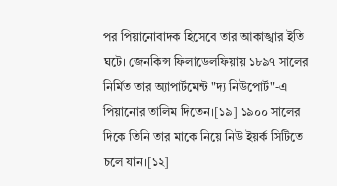পর পিয়ানোবাদক হিসেবে তার আকাঙ্খার ইতি ঘটে। জেনকিন্স ফিলাডেলফিয়ায় ১৮৯৭ সালের নির্মিত তার অ্যাপার্টমেন্ট "দ্য নিউপোর্ট"-এ পিয়ানোর তালিম দিতেন।[১৯] ১৯০০ সালের দিকে তিনি তার মাকে নিয়ে নিউ ইয়র্ক সিটিতে চলে যান।[১২]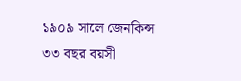১৯০৯ সালে জেনকিন্স ৩৩ বছর বয়সী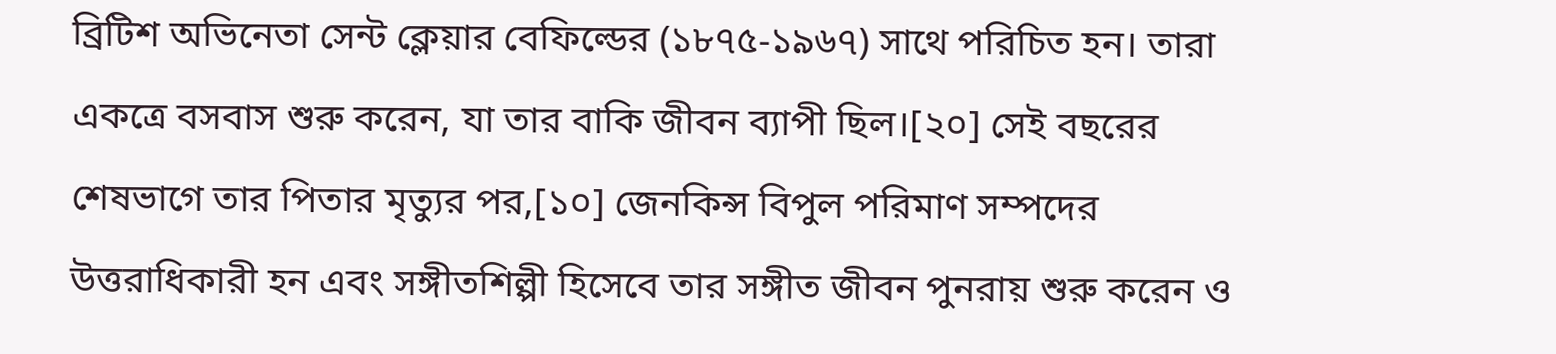ব্রিটিশ অভিনেতা সেন্ট ক্লেয়ার বেফিল্ডের (১৮৭৫-১৯৬৭) সাথে পরিচিত হন। তারা একত্রে বসবাস শুরু করেন, যা তার বাকি জীবন ব্যাপী ছিল।[২০] সেই বছরের শেষভাগে তার পিতার মৃত্যুর পর,[১০] জেনকিন্স বিপুল পরিমাণ সম্পদের উত্তরাধিকারী হন এবং সঙ্গীতশিল্পী হিসেবে তার সঙ্গীত জীবন পুনরায় শুরু করেন ও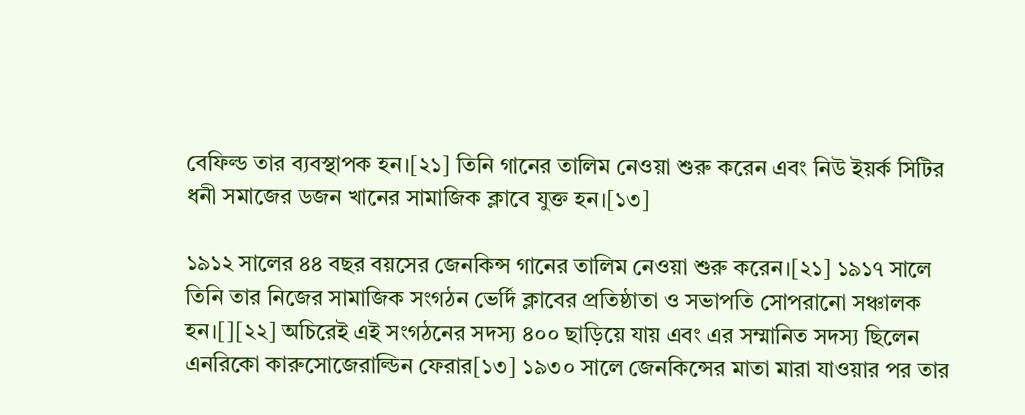বেফিল্ড তার ব্যবস্থাপক হন।[২১] তিনি গানের তালিম নেওয়া শুরু করেন এবং নিউ ইয়র্ক সিটির ধনী সমাজের ডজন খানের সামাজিক ক্লাবে যুক্ত হন।[১৩]

১৯১২ সালের ৪৪ বছর বয়সের জেনকিন্স গানের তালিম নেওয়া শুরু করেন।[২১] ১৯১৭ সালে তিনি তার নিজের সামাজিক সংগঠন ভের্দি ক্লাবের প্রতিষ্ঠাতা ও সভাপতি সোপরানো সঞ্চালক হন।[][২২] অচিরেই এই সংগঠনের সদস্য ৪০০ ছাড়িয়ে যায় এবং এর সম্মানিত সদস্য ছিলেন এনরিকো কারুসোজেরাল্ডিন ফেরার[১৩] ১৯৩০ সালে জেনকিন্সের মাতা মারা যাওয়ার পর তার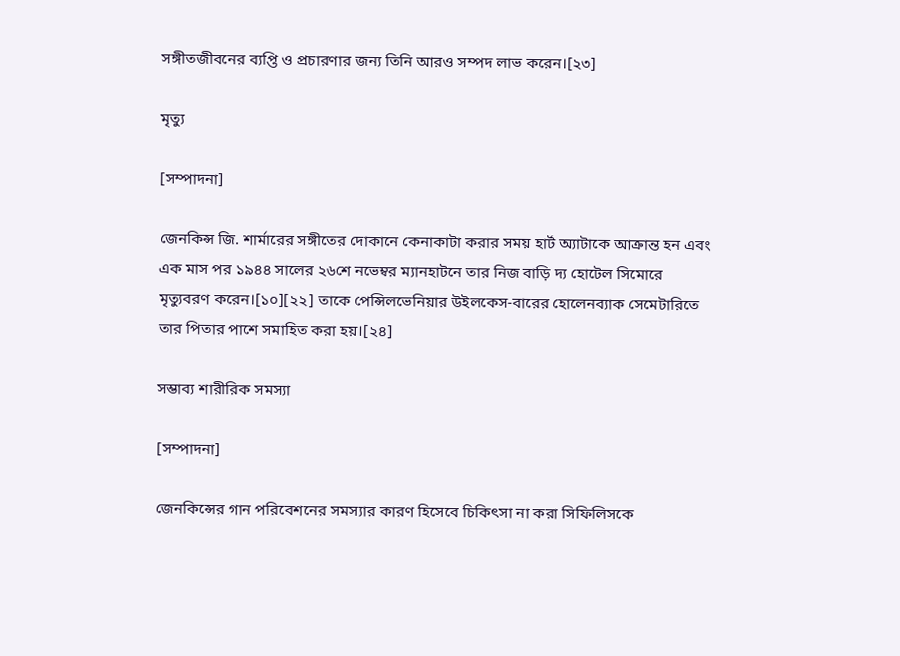সঙ্গীতজীবনের ব্যপ্তি ও প্রচারণার জন্য তিনি আরও সম্পদ লাভ করেন।[২৩]

মৃত্যু

[সম্পাদনা]

জেনকিন্স জি. শার্মারের সঙ্গীতের দোকানে কেনাকাটা করার সময় হার্ট অ্যাটাকে আক্রান্ত হন এবং এক মাস পর ১৯৪৪ সালের ২৬শে নভেম্বর ম্যানহাটনে তার নিজ বাড়ি দ্য হোটেল সিমোরে মৃত্যুবরণ করেন।[১০][২২] তাকে পেন্সিলভেনিয়ার উইলকেস-বারের হোলেনব্যাক সেমেটারিতে তার পিতার পাশে সমাহিত করা হয়।[২৪]

সম্ভাব্য শারীরিক সমস্যা

[সম্পাদনা]

জেনকিন্সের গান পরিবেশনের সমস্যার কারণ হিসেবে চিকিৎসা না করা সিফিলিসকে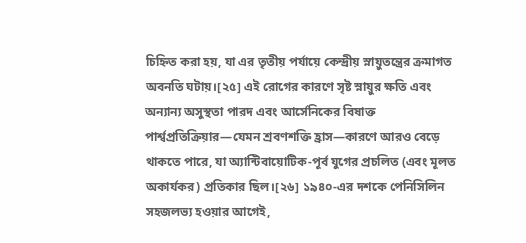চিহ্নিত করা হয়, যা এর তৃতীয় পর্যায়ে কেন্দ্রীয় স্নায়ুতন্ত্রের ক্রমাগত অবনতি ঘটায়।[২৫] এই রোগের কারণে সৃষ্ট স্নায়ুর ক্ষতি এবং অন্যান্য অসুস্থতা পারদ এবং আর্সেনিকের বিষাক্ত পার্শ্বপ্রতিক্রিয়ার—যেমন শ্রবণশক্তি হ্রাস—কারণে আরও বেড়ে থাকতে পারে, যা অ্যান্টিবায়োটিক-পূর্ব যুগের প্রচলিত (এবং মূলত অকার্যকর) প্রতিকার ছিল।[২৬] ১৯৪০-এর দশকে পেনিসিলিন সহজলভ্য হওয়ার আগেই,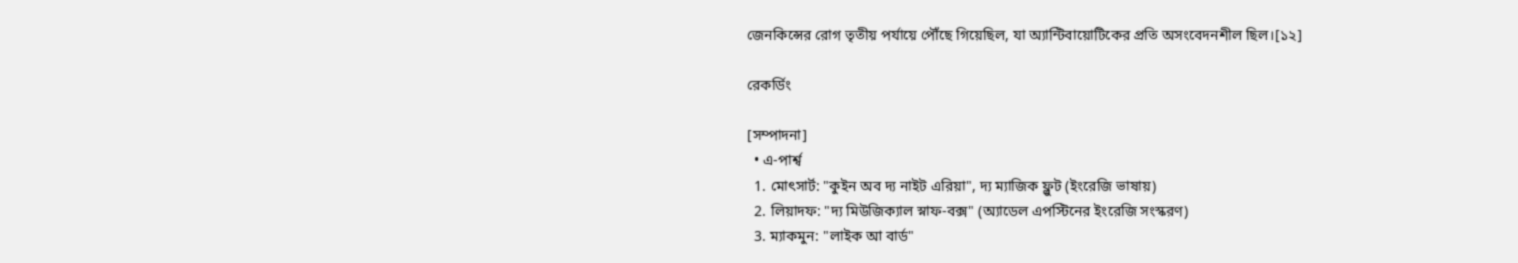জেনকিন্সের রোগ তৃতীয় পর্যায়ে পৌঁছে গিয়েছিল, যা অ্যান্টিবায়োটিকের প্রতি অসংবেদনশীল ছিল।[১২]

রেকর্ডিং

[সম্পাদনা]
  • এ-পার্শ্ব
  1. মোৎসার্ট: "কুইন অব দ্য নাইট এরিয়া", দ্য ম্যাজিক ফ্লুট (ইংরেজি ভাষায়)
  2. লিয়াদফ: "দ্য মিউজিক্যাল স্নাফ-বক্স" (অ্যাডেল এপস্টিনের ইংরেজি সংস্করণ)
  3. ম্যাকমুন: "লাইক আ বার্ড"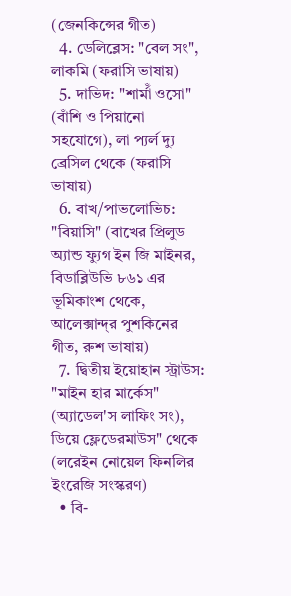(জেনকিন্সের গীত)
  4. ডেলিব্লেস: "বেল সং", লাকমি (ফরাসি ভাষায়)
  5. দাভিদ: "শার্মাঁ ওসো" (বাঁশি ও পিয়ানো সহযোগে), লা প্যর্ল দ্যু ব্রেসিল থেকে (ফরাসি ভাষায়)
  6. বাখ/পাভলোভিচ: "বিয়াসি" (বাখের প্রিলুড অ্যান্ড ফ্যুগ ইন জি মাইনর, বিডাব্লিউভি ৮৬১ এর ভূমিকাংশ থেকে, আলেক্সান্দ্‌র পুশকিনের গীত, রুশ ভাষায়)
  7. দ্বিতীয় ইয়োহান স্ট্রাউস: "মাইন হার মার্কেস" (অ্যাডেল'স লাফিং সং), ডিয়ে ফ্লেডেরমাউস" থেকে (লরেইন নোয়েল ফিনলির ইংরেজি সংস্করণ)
  • বি-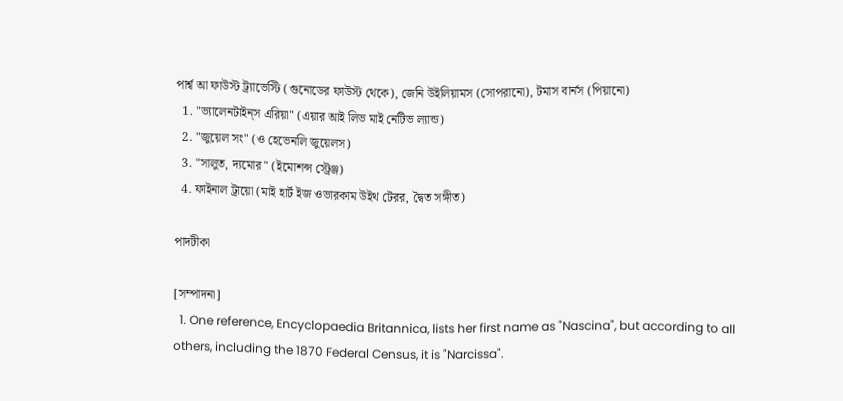পার্শ্ব আ ফাউস্ট ট্র্যাভেস্টি (গুনোডের ফাউস্ট থেকে), জেনি উইলিয়ামস (সোপরানো), টমাস বার্নস (পিয়ানো)
  1. "ভ্যালেনটাইন্‌স এরিয়া" (এয়ার আই লিভ মাই নেটিভ ল্যান্ড)
  2. "জুয়েল সং" (ও হেভেনলি জুয়েলস)
  3. "সালুত, দ্যমোর" (ইমোশন্স স্ট্রেঞ্জ)
  4. ফাইনাল ট্রায়ো (মাই হার্ট ইজ ওভারকাম উইথ টেরর, দ্বৈত সঙ্গীত)

পাদটীকা

[সম্পাদনা]
  1. One reference, Encyclopaedia Britannica, lists her first name as "Nascina", but according to all others, including the 1870 Federal Census, it is "Narcissa".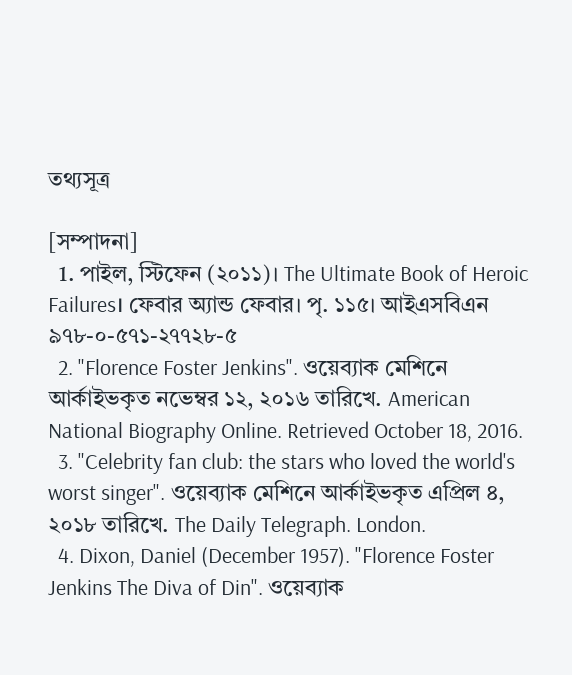তথ্যসূত্র

[সম্পাদনা]
  1. পাইল, স্টিফেন (২০১১)। The Ultimate Book of Heroic Failures। ফেবার অ্যান্ড ফেবার। পৃ. ১১৫। আইএসবিএন ৯৭৮-০-৫৭১-২৭৭২৮-৫
  2. "Florence Foster Jenkins". ওয়েব্যাক মেশিনে আর্কাইভকৃত নভেম্বর ১২, ২০১৬ তারিখে. American National Biography Online. Retrieved October 18, 2016.
  3. "Celebrity fan club: the stars who loved the world's worst singer". ওয়েব্যাক মেশিনে আর্কাইভকৃত এপ্রিল ৪, ২০১৮ তারিখে. The Daily Telegraph. London.
  4. Dixon, Daniel (December 1957). "Florence Foster Jenkins The Diva of Din". ওয়েব্যাক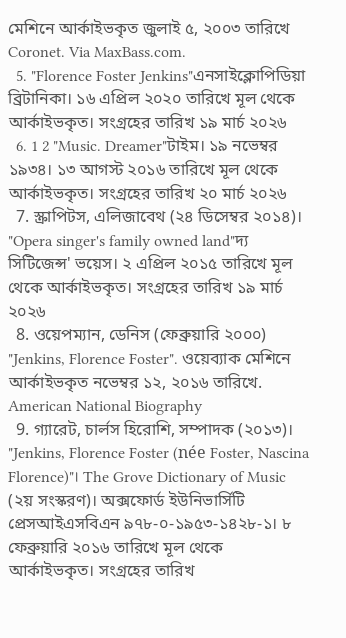মেশিনে আর্কাইভকৃত জুলাই ৫, ২০০৩ তারিখে Coronet. Via MaxBass.com.
  5. "Florence Foster Jenkins"এনসাইক্লোপিডিয়া ব্রিটানিকা। ১৬ এপ্রিল ২০২০ তারিখে মূল থেকে আর্কাইভকৃত। সংগ্রহের তারিখ ১৯ মার্চ ২০২৬
  6. 1 2 "Music. Dreamer"টাইম। ১৯ নভেম্বর ১৯৩৪। ১৩ আগস্ট ২০১৬ তারিখে মূল থেকে আর্কাইভকৃত। সংগ্রহের তারিখ ২০ মার্চ ২০২৬
  7. স্ক্রাপিটস, এলিজাবেথ (২৪ ডিসেম্বর ২০১৪)। "Opera singer's family owned land"দ্য সিটিজেন্স' ভয়েস। ২ এপ্রিল ২০১৫ তারিখে মূল থেকে আর্কাইভকৃত। সংগ্রহের তারিখ ১৯ মার্চ ২০২৬
  8. ওয়েপম্যান, ডেনিস (ফেব্রুয়ারি ২০০০) "Jenkins, Florence Foster". ওয়েব্যাক মেশিনে আর্কাইভকৃত নভেম্বর ১২, ২০১৬ তারিখে. American National Biography
  9. গ্যারেট, চার্লস হিরোশি, সম্পাদক (২০১৩)। "Jenkins, Florence Foster (née Foster, Nascina Florence)"। The Grove Dictionary of Music (২য় সংস্করণ)। অক্সফোর্ড ইউনিভার্সিটি প্রেসআইএসবিএন ৯৭৮-০-১৯৫৩-১৪২৮-১। ৮ ফেব্রুয়ারি ২০১৬ তারিখে মূল থেকে আর্কাইভকৃত। সংগ্রহের তারিখ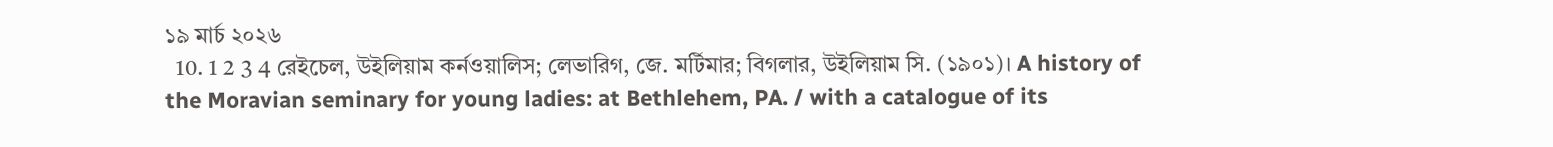১৯ মার্চ ২০২৬
  10. 1 2 3 4 রেইচেল, উইলিয়াম কর্নওয়ালিস; লেভারিগ, জে. মর্টিমার; বিগলার, উইলিয়াম সি. (১৯০১)। A history of the Moravian seminary for young ladies: at Bethlehem, PA. / with a catalogue of its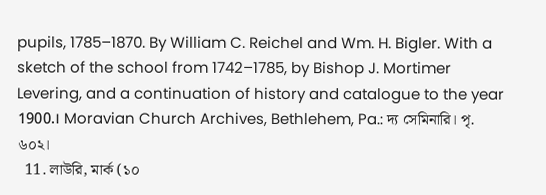pupils, 1785–1870. By William C. Reichel and Wm. H. Bigler. With a sketch of the school from 1742–1785, by Bishop J. Mortimer Levering, and a continuation of history and catalogue to the year 1900.। Moravian Church Archives, Bethlehem, Pa.: দ্য সেমিনারি। পৃ. ৬০২।
  11. লাউরি, মার্ক (১০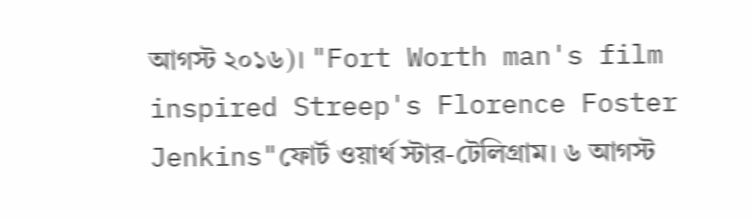আগস্ট ২০১৬)। "Fort Worth man's film inspired Streep's Florence Foster Jenkins"ফোর্ট ওয়ার্থ স্টার-টেলিগ্রাম। ৬ আগস্ট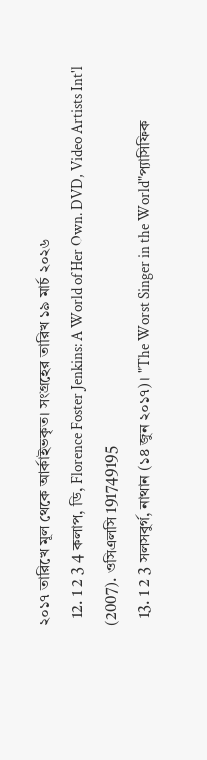২০১৭ তারিখে মূল থেকে আর্কাইভকৃত। সংগ্রহের তারিখ ১৯ মার্চ ২০২৬
  12. 1 2 3 4 কলাপ, ডি, Florence Foster Jenkins: A World of Her Own. DVD, Video Artists Int'l (2007). ওসিএলসি 191749195
  13. 1 2 3 সলসবুর্গ, নাথান (১৪ জুন ২০১৭)। "The Worst Singer in the World"প্যাসিফিক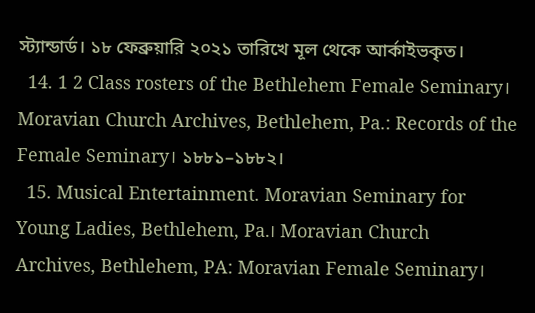স্ট্যান্ডার্ড। ১৮ ফেব্রুয়ারি ২০২১ তারিখে মূল থেকে আর্কাইভকৃত।
  14. 1 2 Class rosters of the Bethlehem Female Seminary। Moravian Church Archives, Bethlehem, Pa.: Records of the Female Seminary। ১৮৮১–১৮৮২।
  15. Musical Entertainment. Moravian Seminary for Young Ladies, Bethlehem, Pa.। Moravian Church Archives, Bethlehem, PA: Moravian Female Seminary।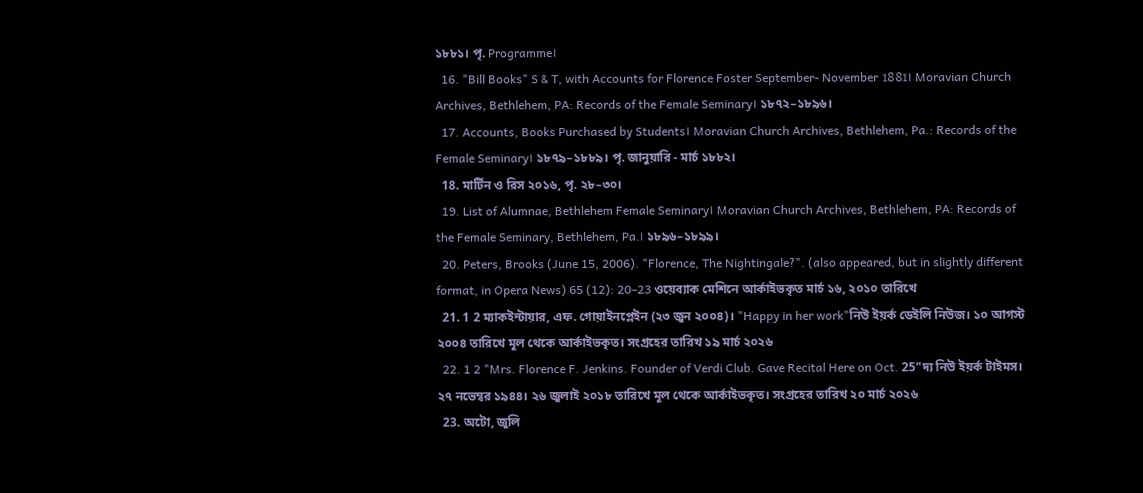১৮৮১। পৃ. Programme।
  16. "Bill Books" S & T, with Accounts for Florence Foster September- November 1881। Moravian Church Archives, Bethlehem, PA: Records of the Female Seminary। ১৮৭২–১৮৯৬।
  17. Accounts, Books Purchased by Students। Moravian Church Archives, Bethlehem, Pa.: Records of the Female Seminary। ১৮৭৯–১৮৮৯। পৃ. জানুয়ারি - মার্চ ১৮৮২।
  18. মার্টিন ও রিস ২০১৬, পৃ. ২৮–৩০।
  19. List of Alumnae, Bethlehem Female Seminary। Moravian Church Archives, Bethlehem, PA: Records of the Female Seminary, Bethlehem, Pa.। ১৮৯৬–১৮৯৯।
  20. Peters, Brooks (June 15, 2006). "Florence, The Nightingale?". (also appeared, but in slightly different format, in Opera News) 65 (12): 20–23 ওয়েব্যাক মেশিনে আর্কাইভকৃত মার্চ ১৬, ২০১০ তারিখে
  21. 1 2 ম্যাকইন্টায়ার, এফ. গোয়াইনপ্লেইন (২৩ জুন ২০০৪)। "Happy in her work"নিউ ইয়র্ক ডেইলি নিউজ। ১০ আগস্ট ২০০৪ তারিখে মূল থেকে আর্কাইভকৃত। সংগ্রহের তারিখ ১৯ মার্চ ২০২৬
  22. 1 2 "Mrs. Florence F. Jenkins. Founder of Verdi Club. Gave Recital Here on Oct. 25"দ্য নিউ ইয়র্ক টাইমস। ২৭ নভেম্বর ১৯৪৪। ২৬ জুলাই ২০১৮ তারিখে মূল থেকে আর্কাইভকৃত। সংগ্রহের তারিখ ২০ মার্চ ২০২৬
  23. অটো, জুলি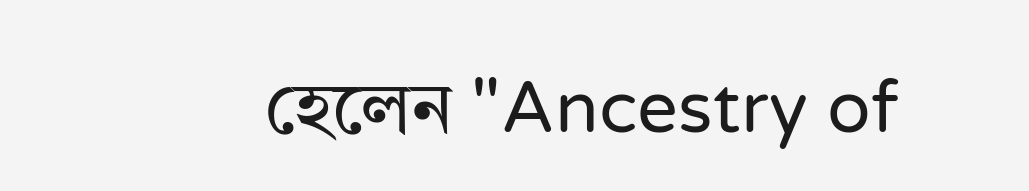হেলেন "Ancestry of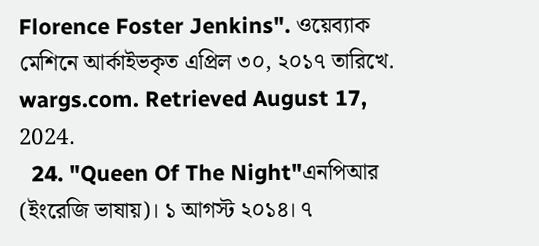Florence Foster Jenkins". ওয়েব্যাক মেশিনে আর্কাইভকৃত এপ্রিল ৩০, ২০১৭ তারিখে. wargs.com. Retrieved August 17, 2024.
  24. "Queen Of The Night"এনপিআর (ইংরেজি ভাষায়)। ১ আগস্ট ২০১৪। ৭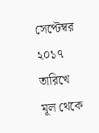সেপ্টেম্বর ২০১৭ তারিখে মূল থেকে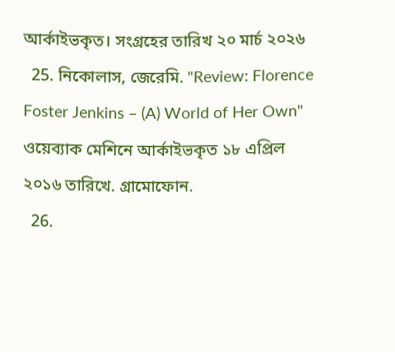আর্কাইভকৃত। সংগ্রহের তারিখ ২০ মার্চ ২০২৬
  25. নিকোলাস, জেরেমি. "Review: Florence Foster Jenkins – (A) World of Her Own" ওয়েব্যাক মেশিনে আর্কাইভকৃত ১৮ এপ্রিল ২০১৬ তারিখে. গ্রামোফোন.
  26.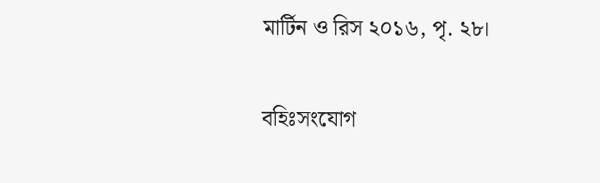মার্টিন ও রিস ২০১৬, পৃ. ২৮।

বহিঃসংযোগ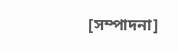[সম্পাদনা]